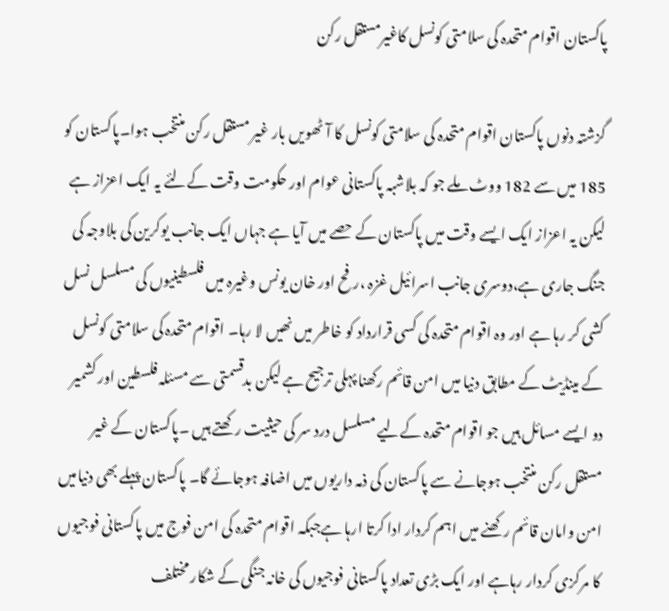پاکستان اقوام متحدہ کی سلامتی کونسل کاغیرمستقل رکن

گزشتہ دنوں پاکستان اقوام متحدہ کی سلامتی کونسل کا آٹھویں بار غیر مستقل رکن منتخب ہوا۔پاکستان کو 185 میں سے 182 ووٹ ملے جو کہ بلاشبہ پاکستانی عوام اور حکومت وقت کےلئے یہ ایک اعزاز ہے لیکن یہ اعزاز ایک ایسے وقت میں پاکستان کے حصے میں آیا ہے جہاں ایک جانب یوکرین کی بلاوجہ کی جنگ جاری ہے،دوسری جانب اسرائیل غزہ ،رفح اور خان یونس وغیرہ میں فلسطینیوں کی مسلسل نسل کشی کر رہا ہے اور وہ اقوام متحدہ کی کسی قرارداد کو خاطر میں نھیں لا رہا۔ اقوام متحدہ کی سلامتی کونسل کے مینڈیٹ کے مطابق دنیا میں امن قائم رکھنا پہلی ترجیح ہے لیکن بدقسمتی سے مسئلہ فلسطین اور کشمیر دو ایسے مسائل ہیں جو اقوام متحدہ کےلیے مسلسل درد سر کی حیثیت رکھتے ہیں ۔پاکستان کے غیر مستقل رکن منتخب ہوجانے سے پاکستان کی ذمہ داریوں میں اضافہ ہوجائے گا۔ پاکستان پہلے بھی دنیامیں امن وامان قائم رکھنے میں اہم کردار ادا کرتا ارہا ہےجبکہ اقوام متحدہ کی امن فوج میں پاکستانی فوجیوں کا مرکزی کردار رہاہے اور ایک بڑی تعداد پاکستانی فوجیوں کی خانہ جنگی کے شکار مختلف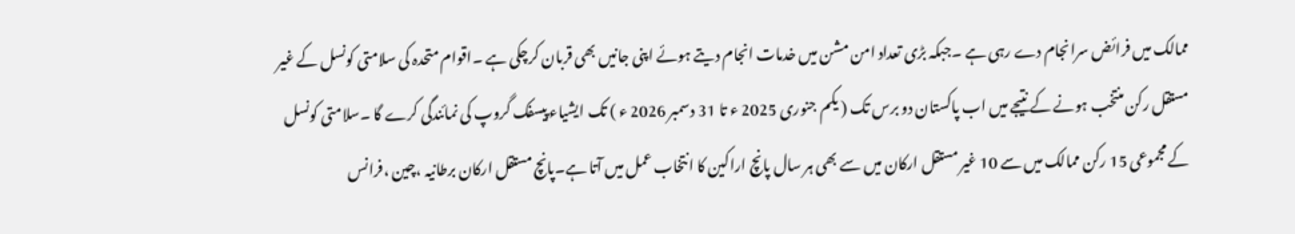ممالک میں فرائض سرانجام دے رہی ہے ۔جبکہ بڑی تعداد امن مشن میں خدمات انجام دیتے ہوئے اپنی جانیں بھی قربان کرچکی ہے ۔اقوام متحدہ کی سلامتی کونسل کے غیر مستقل رکن منتخب ہونے کے نتیجے میں اب پاکستان دو برس تک ( یکم جنوری 2025 ء تا 31 دسمبر 2026 ء ) تک ایشیاء پیسفک گروپ کی نمائندگی کرے گا ۔سلامتی کونسل کے مجموعی 15 رکن ممالک میں سے 10 غیر مستقل ارکان میں سے بھی ہر سال پانچ اراکین کا انتخاب عمل میں آتا ہے۔پانچ مستقل ارکان برطانیہ ،چین ،فرانس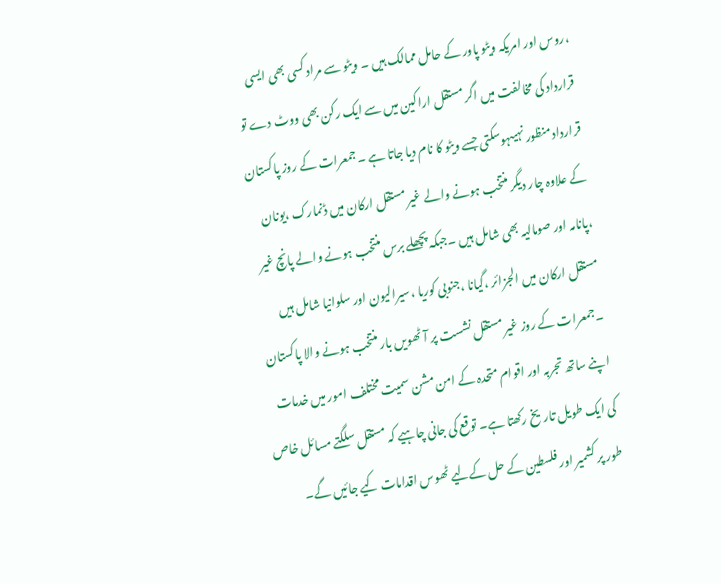،روس اور امریکہ ویٹو پاور کے حامل ممالک ہیں ۔ ویٹو سے مراد کسی بھی ایسی قرارداد کی مخالفت میں اگر مستقل اراکین میں سے ایک رکن بھی ووٹ دے تو قرارداد منظور نہیںہوسکتی جسے ویٹو کا نام دیا جاتا ہے ۔جمعرات کے روز پاکستان کے علاوہ چار دیگر منتخب ہونے والے غیر مستقل ارکان میں ڈنمارک ،یونان ،پانامہ اور صومالیہ بھی شامل ہیں ۔جبکہ پچھلے برس منتخب ہونے والے پانچ غیر مستقل ارکان میں الجزائر ،گیانا ،جنوبی کوریا ،سیرالیون اور سلوانیا شامل ہیں ۔جمعرات کے روز غیر مستقل نشست پر آٹھویں بار منتخب ہونے والا پاکستان اپنے ساتھ تجربہ اور اقوام متحدہ کے امن مشن سمیت مختلف امور میں خدمات کی ایک طویل تاریخ رکھتا ہے۔ توقع کی جانی چاہیے کہ مستقل سلگتے مسائل خاص طور پر کشمیر اور فلسطین کے حل کےلیے ٹھوس اقدامات کیے جائیں گے۔